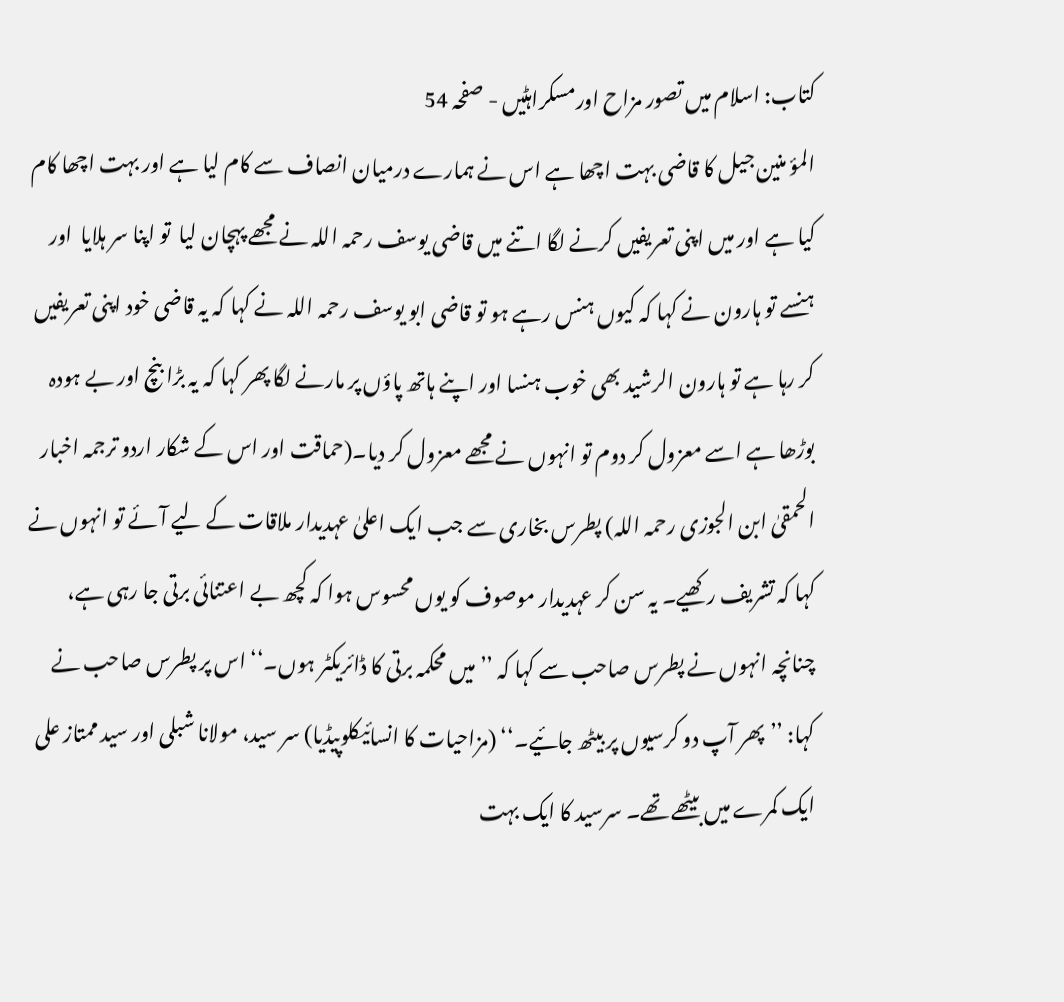کتاب: اسلام میں تصور مزاح اورمسکراہٹیں - صفحہ 54
المؤ منین جیل کا قاضی بہت اچھا ہے اس نے ہمارے درمیان انصاف سے کام لیا ہے اور بہت اچھا کام کیا ہے اور میں اپنی تعریفیں کرنے لگا اتنے میں قاضی یوسف رحمہ اللہ نے مجھے پہچان لیا  تو اپنا سر ہلایا  اور ہنسے تو ہارون نے کہا کہ کیوں ہنس رہے ہو تو قاضی ابو یوسف رحمہ اللہ نے کہا کہ یہ قاضی خود اپنی تعریفیں کر رہا ہے تو ہارون الرشید بھی خوب ہنسا اور اپنے ہاتھ پاؤں پر مارنے لگا پھر کہا کہ یہ بڑا بنچ اور بے ہودہ بوڑھا ہے اسے معزول کر دوم تو انہوں نے مجھے معزول کر دیا۔(حماقت اور اس کے شکار اردو ترجمہ اخبار الحمقیٰ ابن الجوزی رحمہ اللہ) پطرس بخاری سے جب ایک اعلیٰ عہدیدار ملاقات کے لیے آئے تو انہوں نے کہا کہ تشریف رکھیے۔ یہ سن کر عہدیدار موصوف کو یوں محسوس ہوا کہ کچھ بے اعتنائی برتی جا رہی ہے، چنانچہ انہوں نے پطرس صاحب سے کہا کہ ’’میں محکمہ برتی کا ڈائریکٹر ہوں۔‘‘ اس پر پطرس صاحب نے کہا: ’’پھر آپ دو کرسیوں پر بیٹھ جائیے۔‘‘ (مزاحیات کا انسائیکلوپیڈیا) سر سید، مولانا شبلی اور سید ممتاز علی ایک کمرے میں بیٹھے تھے۔ سرسید کا ایک بہت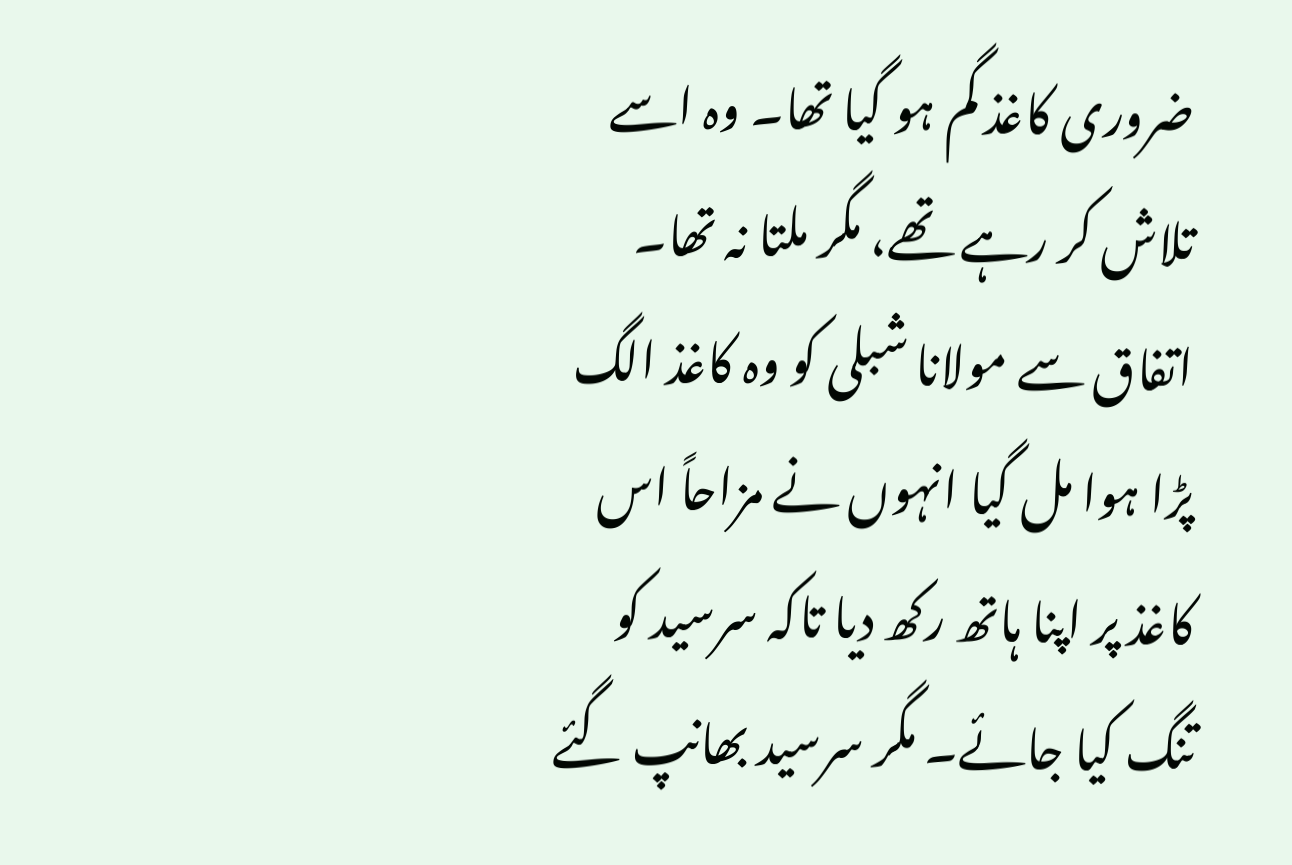ضروری کاغذ گم ہو گیا تھا۔ وہ اسے تلاش کر رہے تھے، مگر ملتا نہ تھا۔ اتفاق سے مولانا شبلی کو وہ کاغذ الگ پڑا ہوا مل گیا انہوں نے مزاحاً اس کاغذ پر اپنا ہاتھ رکھ دیا تاکہ سرسید کو تنگ کیا جائے۔ مگر سرسید بھانپ گئے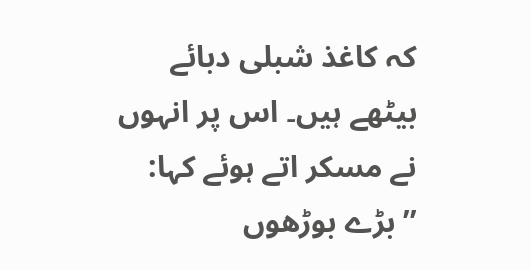کہ کاغذ شبلی دبائے بیٹھے ہیں۔ اس پر انہوں نے مسکر اتے ہوئے کہا: ’’بڑے بوڑھوں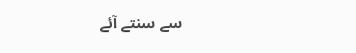سے سنتے آئے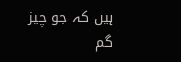ہیں کہ جو چیز گم